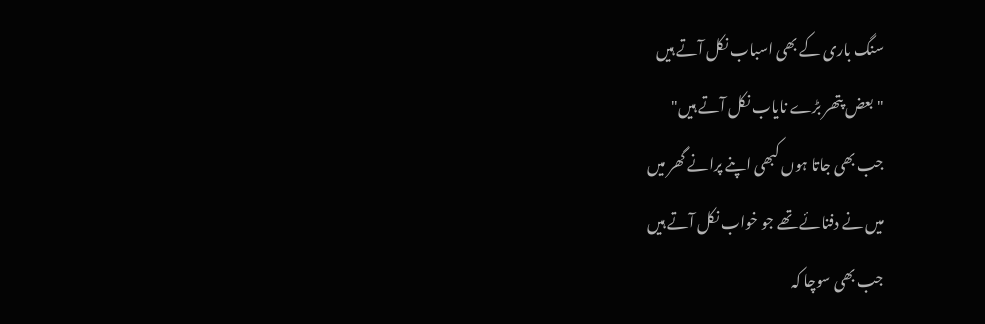سنگ باری کے بھی اسباب نکل آتے ہیں
" بعض پتھر بڑے نایاب نکل آتے ہیں"
جب بھی جاتا ہوں کبھی اپنے پرانے گھر میں
میں نے دفنائے تھے جو خواب نکل آتے ہیں
جب بھی سوچا کہ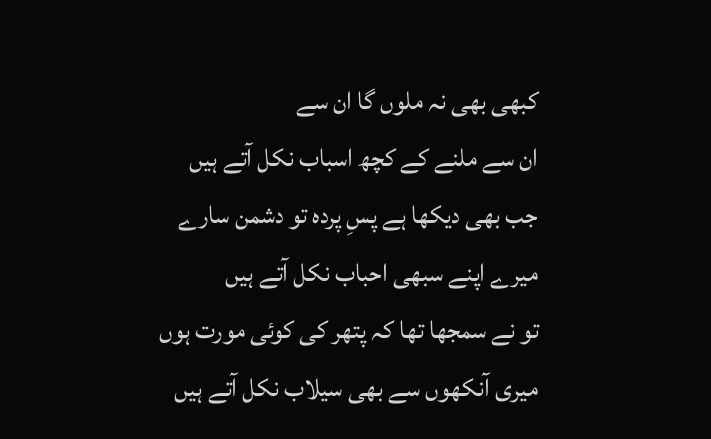کبھی بھی نہ ملوں گا ان سے
ان سے ملنے کے کچھ اسباب نکل آتے ہیں
جب بھی دیکھا ہے پسِ پردہ تو دشمن سارے
میرے اپنے سبھی احباب نکل آتے ہیں
تو نے سمجھا تھا کہ پتھر کی کوئی مورت ہوں
میری آنکھوں سے بھی سیلاب نکل آتے ہیں